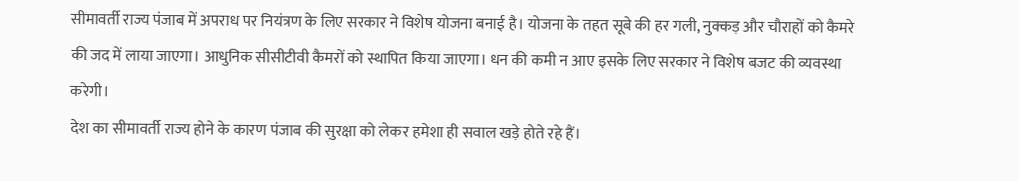सीमावर्ती राज्य पंजाब में अपराध पर नियंत्रण के लिए सरकार ने विशेष योजना बनाई है। योजना के तहत सूबे की हर गली, नुक्कड़ और चौराहों को कैमरे की जद में लाया जाएगा। आधुनिक सीसीटीवी कैमरों को स्थापित किया जाएगा। धन की कमी न आए इसके लिए सरकार ने विशेष बजट की व्यवस्था करेगी।
देश का सीमावर्ती राज्य होने के कारण पंजाब की सुरक्षा को लेकर हमेशा ही सवाल खड़े होते रहे हैं।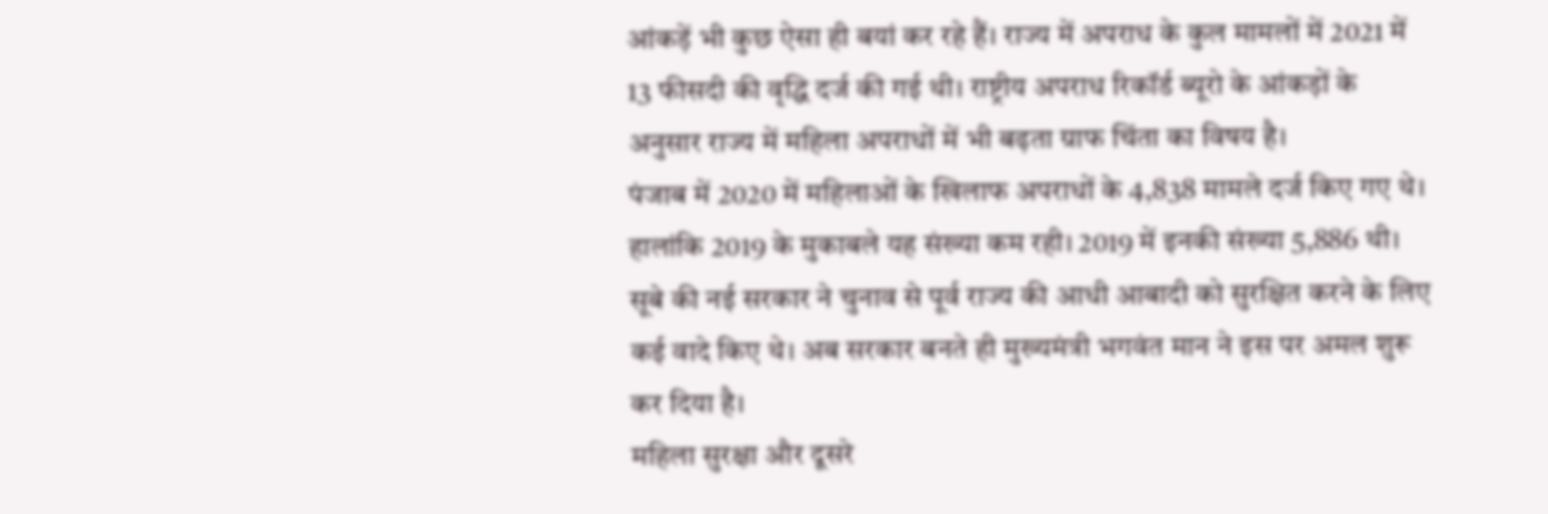आंकड़ें भी कुछ ऐसा ही बयां कर रहे हैं। राज्य में अपराध के कुल मामलों में 2021 में 13 फीसदी की वृद्धि दर्ज की गई थी। राष्ट्रीय अपराध रिकॉर्ड ब्यूरो के आंकड़ों के अनुसार राज्य में महिला अपराधों में भी बढ़ता ग्राफ चिंता का विषय है।
पंजाब में 2020 में महिलाओं के खिलाफ अपराधों के 4,838 मामले दर्ज किए गए थे। हालांकि 2019 के मुकाबले यह संख्या कम रही। 2019 में इनकी संख्या 5,886 थी। सूबे की नई सरकार ने चुनाव से पूर्व राज्य की आधी आबादी को सुरक्षित करने के लिए कई वादे किए थे। अब सरकार बनते ही मुख्यमंत्री भगवंत मान ने इस पर अमल शुरू कर दिया है।
महिला सुरक्षा और दूसरे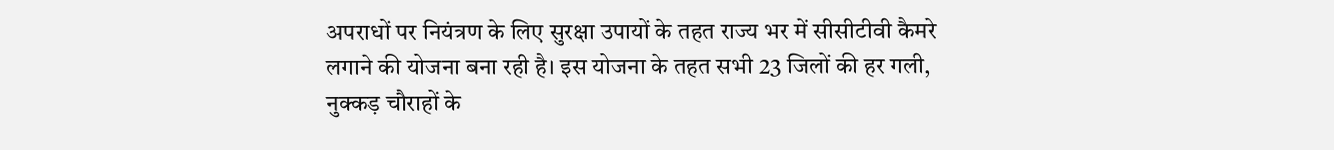अपराधों पर नियंत्रण के लिए सुरक्षा उपायों के तहत राज्य भर में सीसीटीवी कैमरे लगाने की योजना बना रही है। इस योजना के तहत सभी 23 जिलों की हर गली, नुक्कड़ चौराहों के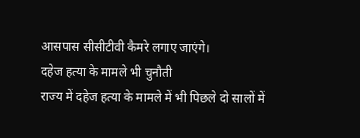आसपास सीसीटीवी कैमरे लगाए जाएंगे।
दहेज हत्या के मामले भी चुनौती
राज्य में दहेज हत्या के मामले में भी पिछले दो सालों में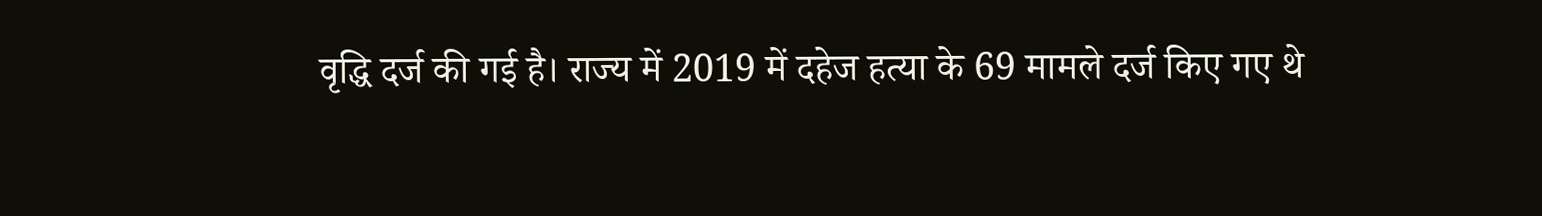वृद्धि दर्ज की गई है। राज्य में 2019 में दहेज हत्या के 69 मामले दर्ज किए गए थे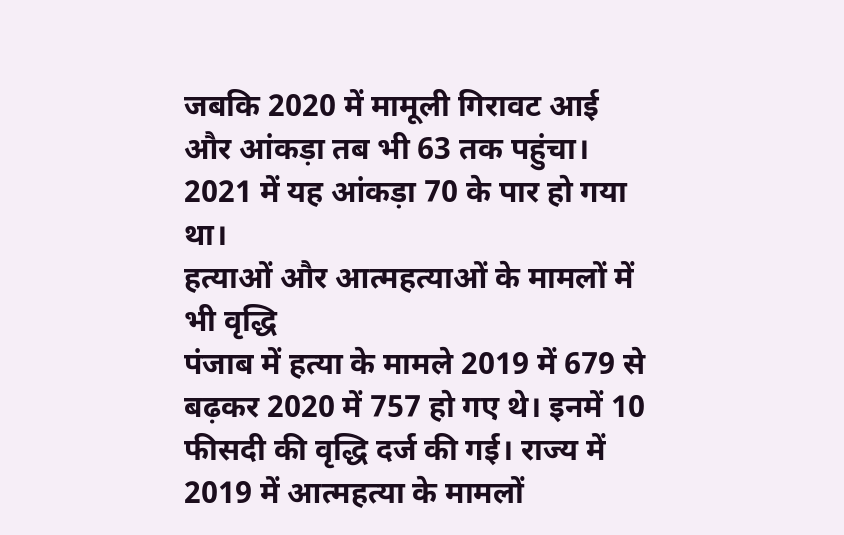जबकि 2020 में मामूली गिरावट आई और आंकड़ा तब भी 63 तक पहुंचा। 2021 में यह आंकड़ा 70 के पार हो गया था।
हत्याओं और आत्महत्याओं के मामलों में भी वृद्धि
पंजाब में हत्या के मामले 2019 में 679 से बढ़कर 2020 में 757 हो गए थे। इनमें 10 फीसदी की वृद्धि दर्ज की गई। राज्य में 2019 में आत्महत्या के मामलों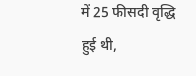में 25 फीसदी वृद्धि हुई थी,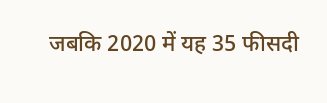जबकि 2020 में यह 35 फीसदी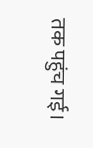तक पहुंच गई।